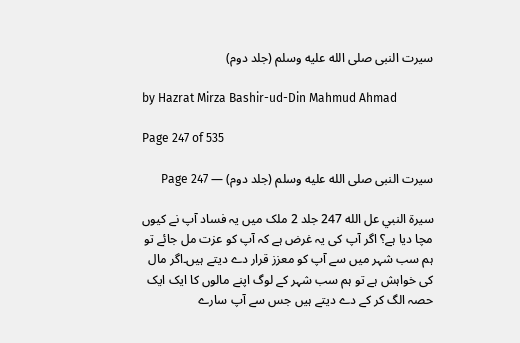سیرت النبی صلى الله عليه وسلم (جلد دوم)

by Hazrat Mirza Bashir-ud-Din Mahmud Ahmad

Page 247 of 535

سیرت النبی صلى الله عليه وسلم (جلد دوم) — Page 247

سيرة النبي عل الله 247 جلد 2 ملک میں یہ فساد آپ نے کیوں مچا دیا ہے؟ اگر آپ کی یہ غرض ہے کہ آپ کو عزت مل جائے تو ہم سب شہر میں سے آپ کو معزز قرار دے دیتے ہیں۔اگر مال کی خواہش ہے تو ہم سب شہر کے لوگ اپنے مالوں کا ایک ایک حصہ الگ کر کے دے دیتے ہیں جس سے آپ سارے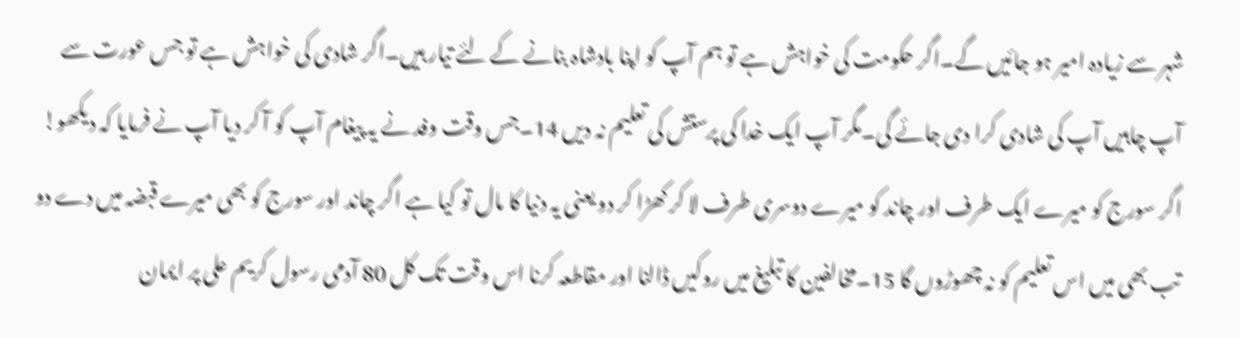شہر سے زیادہ امیر ہو جائیں گے۔اگر حکومت کی خواہش ہے تو ہم آپ کو اپنا بادشاہ بنانے کے لئے تیار ہیں۔اگر شادی کی خواہش ہے تو جس عورت سے آپ چاہیں آپ کی شادی کرا دی جائے گی۔مگر آپ ایک خدا کی پرستش کی تعلیم نہ دیں 14۔جس وقت وفد نے یہ پیغام آپ کو آ کر دیا آپ نے فرمایا کہ دیکھو! اگر سورج کو میرے ایک طرف اور چاند کو میرے دوسری طرف لا کر کھڑا کر دو یعنی یہ دنیا کا مال تو کیا ہے اگر چاند اور سورج کو بھی میرے قبضہ میں دے دو تب بھی میں اس تعلیم کو نہ چھوڑوں گا 15۔مخالفین کا تبلیغ میں روکیں ڈالنا اور مقاطعہ کرنا اس وقت تک کل 80 آدمی رسول کریم علی پر ایمان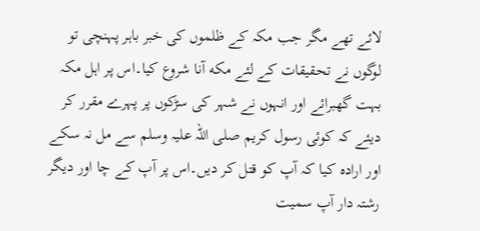لائے تھے مگر جب مکہ کے ظلموں کی خبر باہر پہنچی تو لوگوں نے تحقیقات کے لئے مکه آنا شروع کیا۔اس پر اہل مکہ بہت گھبرائے اور انہوں نے شہر کی سڑکوں پر پہرے مقرر کر دیئے کہ کوئی رسول کریم صلی اللہ علیہ وسلم سے مل نہ سکے اور ارادہ کیا کہ آپ کو قتل کر دیں۔اس پر آپ کے چا اور دیگر رشتہ دار آپ سمیت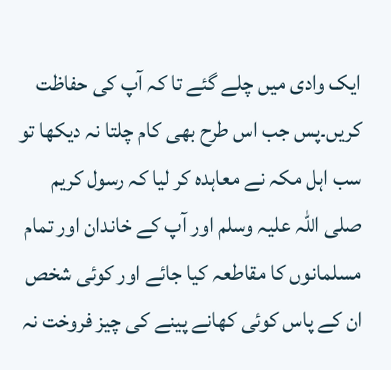ایک وادی میں چلے گئے تا کہ آپ کی حفاظت کریں۔پس جب اس طرح بھی کام چلتا نہ دیکھا تو سب اہل مکہ نے معاہدہ کر لیا کہ رسول کریم صلی اللہ علیہ وسلم اور آپ کے خاندان اور تمام مسلمانوں کا مقاطعہ کیا جائے اور کوئی شخص ان کے پاس کوئی کھانے پینے کی چیز فروخت نہ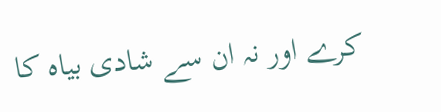کرے اور نہ ان سے شادی بیاہ کا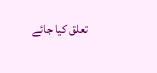تعلق کیا جائے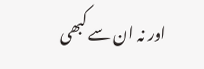اور نہ ان سے کبھی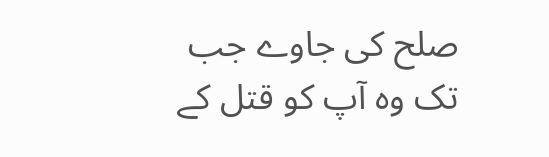صلح کی جاوے جب تک وہ آپ کو قتل کے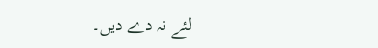لئے نہ دے دیں۔